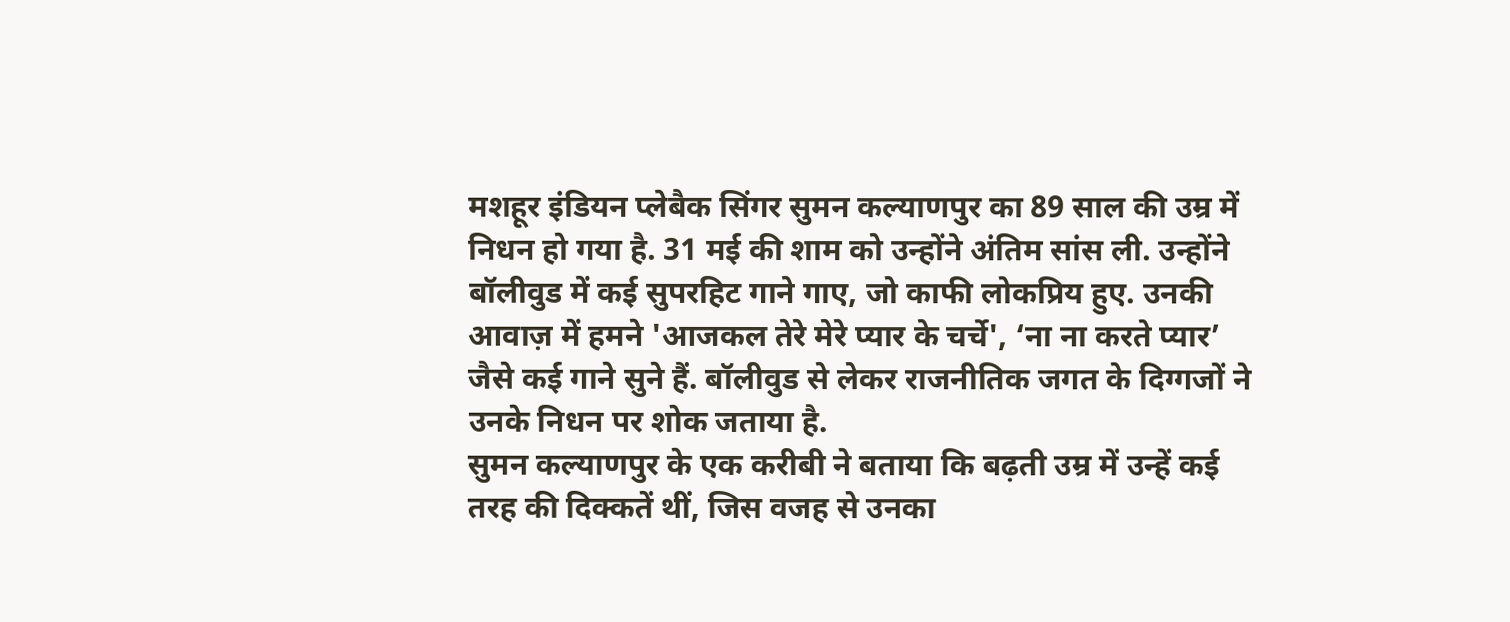मशहूर इंडियन प्लेबैक सिंगर सुमन कल्याणपुर का 89 साल की उम्र में निधन हो गया है. 31 मई की शाम को उन्होंने अंतिम सांस ली. उन्होंने बॉलीवुड में कई सुपरहिट गाने गाए, जो काफी लोकप्रिय हुए. उनकी आवाज़ में हमने 'आजकल तेरे मेरे प्यार के चर्चे', ‘ना ना करते प्यार’ जैसे कई गाने सुने हैं. बॉलीवुड से लेकर राजनीतिक जगत के दिग्गजों ने उनके निधन पर शोक जताया है.
सुमन कल्याणपुर के एक करीबी ने बताया कि बढ़ती उम्र में उन्हें कई तरह की दिक्कतें थीं, जिस वजह से उनका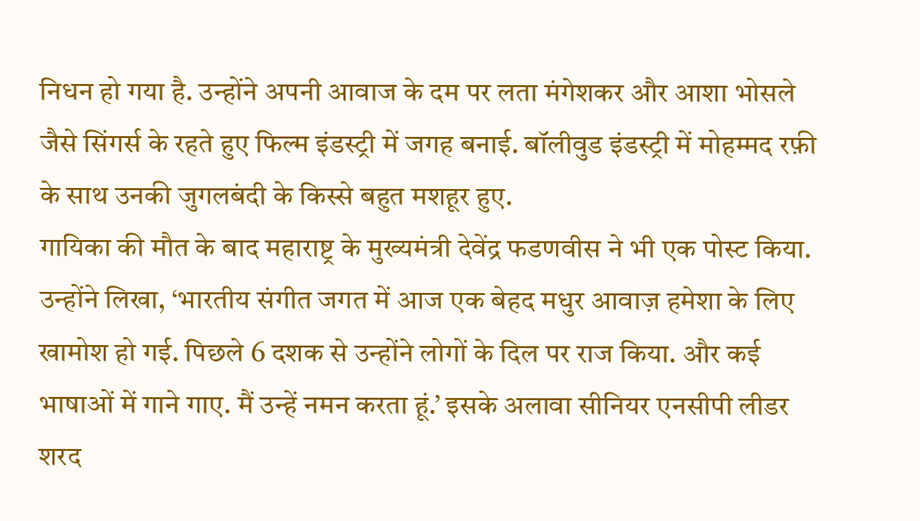निधन हो गया है. उन्होंने अपनी आवाज के दम पर लता मंगेशकर और आशा भोसले जैसे सिंगर्स के रहते हुए फिल्म इंडस्ट्री में जगह बनाई. बॉलीवुड इंडस्ट्री में मोहम्मद रफ़ी के साथ उनकी जुगलबंदी के किस्से बहुत मशहूर हुए.
गायिका की मौत के बाद महाराष्ट्र के मुख्यमंत्री देवेंद्र फडणवीस ने भी एक पोस्ट किया. उन्होंने लिखा, ‘भारतीय संगीत जगत में आज एक बेहद मधुर आवाज़ हमेशा के लिए खामोश हो गई. पिछले 6 दशक से उन्होंने लोगों के दिल पर राज किया. और कई भाषाओं में गाने गाए. मैं उन्हें नमन करता हूं.’ इसके अलावा सीनियर एनसीपी लीडर शरद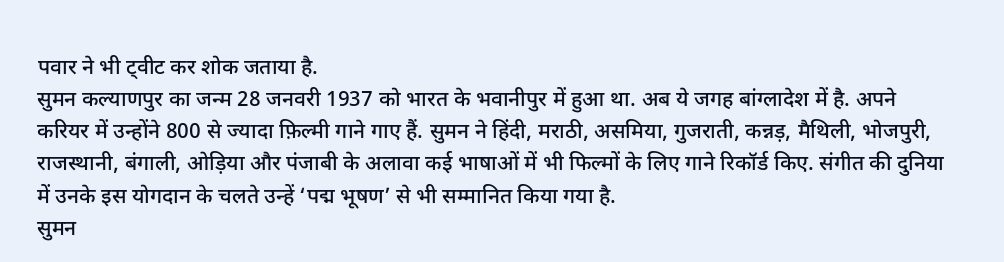पवार ने भी ट्वीट कर शोक जताया है.
सुमन कल्याणपुर का जन्म 28 जनवरी 1937 को भारत के भवानीपुर में हुआ था. अब ये जगह बांग्लादेश में है. अपने करियर में उन्होंने 800 से ज्यादा फ़िल्मी गाने गाए हैं. सुमन ने हिंदी, मराठी, असमिया, गुजराती, कन्नड़, मैथिली, भोजपुरी, राजस्थानी, बंगाली, ओड़िया और पंजाबी के अलावा कई भाषाओं में भी फिल्मों के लिए गाने रिकॉर्ड किए. संगीत की दुनिया में उनके इस योगदान के चलते उन्हें ‘पद्म भूषण’ से भी सम्मानित किया गया है.
सुमन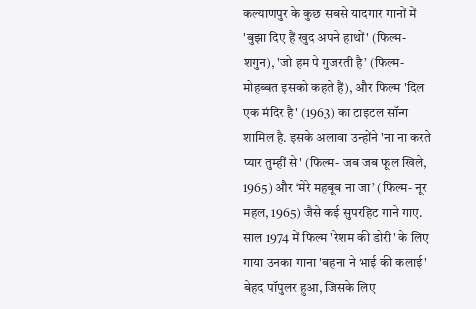कल्याणपुर के कुछ सबसे यादगार गानों में 'बुझा दिए हैं खुद अपने हाथों' (फिल्म- शगुन), 'जो हम पे गुजरती है’ (फिल्म- मोहब्बत इसको कहते हैं), और फिल्म 'दिल एक मंदिर है' (1963) का टाइटल सॉन्ग शामिल है. इसके अलावा उन्होंने 'ना ना करते प्यार तुम्हीं से' (फिल्म- जब जब फूल खिले, 1965) और ‘मेरे महबूब ना जा’ (फिल्म- नूर महल, 1965) जैसे कई सुपरहिट गाने गाए. साल 1974 में फिल्म 'रेशम की डोरी' के लिए गाया उनका गाना 'बहना ने भाई की कलाई' बेहद पॉपुलर हुआ, जिसके लिए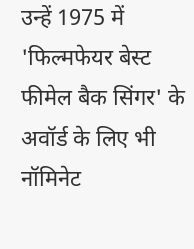उन्हें 1975 में 'फिल्मफेयर बेस्ट फीमेल बैक सिंगर' के अवॉर्ड के लिए भी नॉमिनेट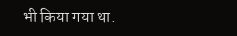भी किया गया था.